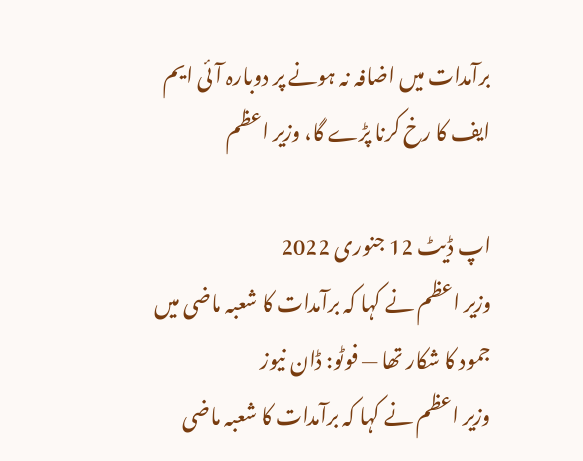برآمدات میں اضافہ نہ ہونے پر دوبارہ آئی ایم ایف کا رخ کرنا پڑے گا، وزیر اعظم

اپ ڈیٹ 12 جنوری 2022
وزیر اعظم نے کہا کہ برآمدات کا شعبہ ماضی میں جمود کا شکار تھا — فوٹو: ڈان نیوز
وزیر اعظم نے کہا کہ برآمدات کا شعبہ ماضی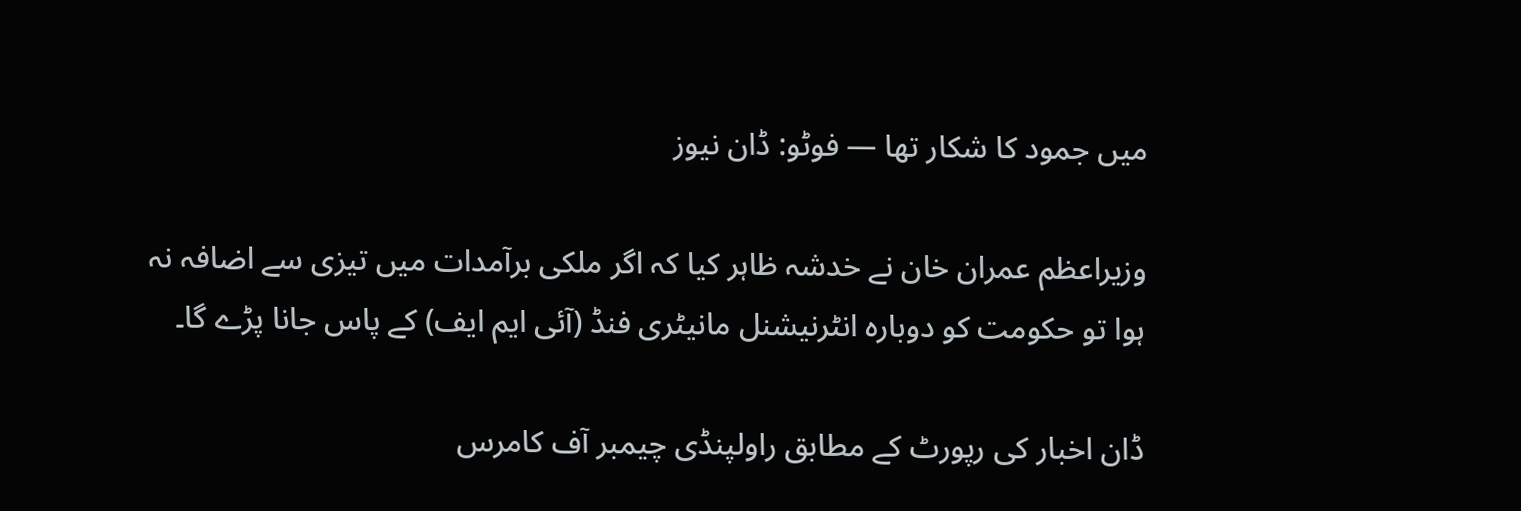میں جمود کا شکار تھا — فوٹو: ڈان نیوز

وزیراعظم عمران خان نے خدشہ ظاہر کیا کہ اگر ملکی برآمدات میں تیزی سے اضافہ نہ ہوا تو حکومت کو دوبارہ انٹرنیشنل مانیٹری فنڈ (آئی ایم ایف) کے پاس جانا پڑے گا۔

ڈان اخبار کی رپورٹ کے مطابق راولپنڈی چیمبر آف کامرس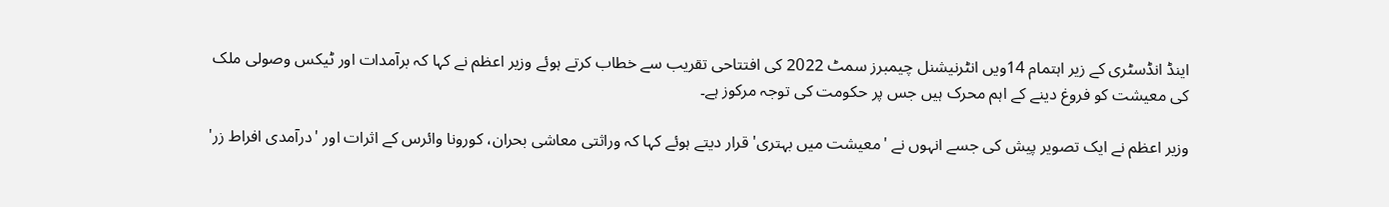اینڈ انڈسٹری کے زیر اہتمام 14ویں انٹرنیشنل چیمبرز سمٹ 2022 کی افتتاحی تقریب سے خطاب کرتے ہوئے وزیر اعظم نے کہا کہ برآمدات اور ٹیکس وصولی ملک کی معیشت کو فروغ دینے کے اہم محرک ہیں جس پر حکومت کی توجہ مرکوز ہے۔

وزیر اعظم نے ایک تصویر پیش کی جسے انہوں نے 'معیشت میں بہتری' قرار دیتے ہوئے کہا کہ وراثتی معاشی بحران، کورونا وائرس کے اثرات اور 'درآمدی افراط زر'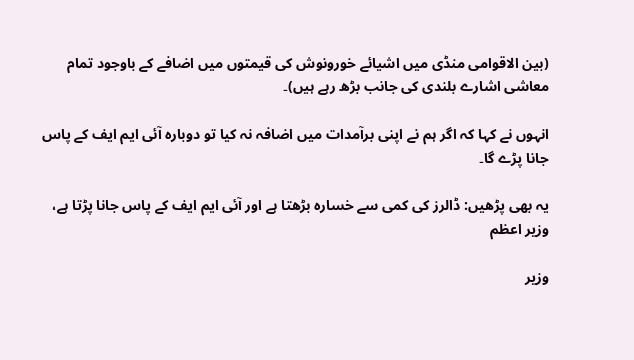(بین الاقوامی منڈی میں اشیائے خورونوش کی قیمتوں میں اضافے کے باوجود تمام معاشی اشارے بلندی کی جانب بڑھ رہے ہیں)۔

انہوں نے کہا کہ اگر ہم نے اپنی برآمدات میں اضافہ نہ کیا تو دوبارہ آئی ایم ایف کے پاس جانا پڑے گا۔

یہ بھی پڑھیں: ڈالرز کی کمی سے خسارہ بڑھتا ہے اور آئی ایم ایف کے پاس جانا پڑتا ہے، وزیر اعظم

وزیر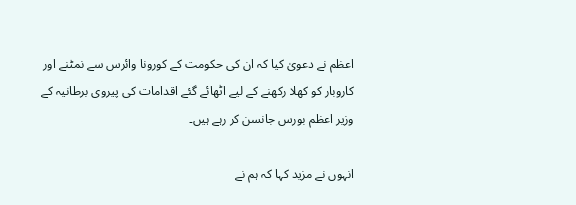اعظم نے دعویٰ کیا کہ ان کی حکومت کے کورونا وائرس سے نمٹنے اور کاروبار کو کھلا رکھنے کے لیے اٹھائے گئے اقدامات کی پیروی برطانیہ کے وزیر اعظم بورس جانسن کر رہے ہیں۔

انہوں نے مزید کہا کہ ہم نے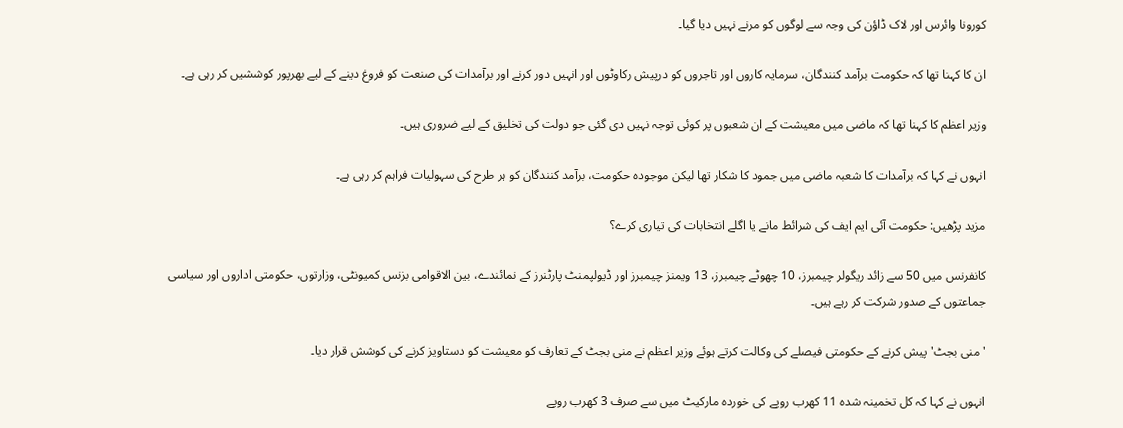کورونا وائرس اور لاک ڈاؤن کی وجہ سے لوگوں کو مرنے نہیں دیا گیا۔

ان کا کہنا تھا کہ حکومت برآمد کنندگان، سرمایہ کاروں اور تاجروں کو درپیش رکاوٹوں اور انہیں دور کرنے اور برآمدات کی صنعت کو فروغ دینے کے لیے بھرپور کوششیں کر رہی ہے۔

وزیر اعظم کا کہنا تھا کہ ماضی میں معیشت کے ان شعبوں پر کوئی توجہ نہیں دی گئی جو دولت کی تخلیق کے لیے ضروری ہیں۔

انہوں نے کہا کہ برآمدات کا شعبہ ماضی میں جمود کا شکار تھا لیکن موجودہ حکومت، برآمد کنندگان کو ہر طرح کی سہولیات فراہم کر رہی ہے۔

مزید پڑھیں: حکومت آئی ایم ایف کی شرائط مانے یا اگلے انتخابات کی تیاری کرے؟

کانفرنس میں 50 سے زائد ریگولر چیمبرز، 10 چھوٹے چیمبرز، 13 ویمنز چیمبرز اور ڈیولپمنٹ پارٹنرز کے نمائندے، بین الاقوامی بزنس کمیونٹی، وزارتوں، حکومتی اداروں اور سیاسی جماعتوں کے صدور شرکت کر رہے ہیں۔

'منی بجٹ' پیش کرنے کے حکومتی فیصلے کی وکالت کرتے ہوئے وزیر اعظم نے منی بجٹ کے تعارف کو معیشت کو دستاویز کرنے کی کوشش قرار دیا۔

انہوں نے کہا کہ کل تخمینہ شدہ 11 کھرب روپے کی خوردہ مارکیٹ میں سے صرف 3 کھرب روپے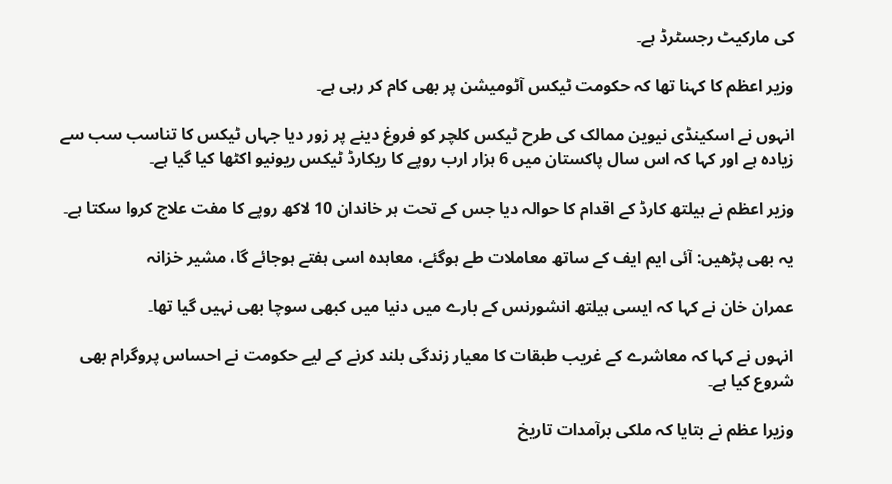کی مارکیٹ رجسٹرڈ ہے۔

وزیر اعظم کا کہنا تھا کہ حکومت ٹیکس آٹومیشن پر بھی کام کر رہی ہے۔

انہوں نے اسکینڈی نیوین ممالک کی طرح ٹیکس کلچر کو فروغ دینے پر زور دیا جہاں ٹیکس کا تناسب سب سے زیادہ ہے اور کہا کہ اس سال پاکستان میں 6 ہزار ارب روپے کا ریکارڈ ٹیکس ریونیو اکٹھا کیا گیا ہے۔

وزیر اعظم نے ہیلتھ کارڈ کے اقدام کا حوالہ دیا جس کے تحت ہر خاندان 10 لاکھ روپے کا مفت علاج کروا سکتا ہے۔

یہ بھی پڑھیں: آئی ایم ایف کے ساتھ معاملات طے ہوگئے، معاہدہ اسی ہفتے ہوجائے گا، مشیر خزانہ

عمران خان نے کہا کہ ایسی ہیلتھ انشورنس کے بارے میں دنیا میں کبھی سوچا بھی نہیں گیا تھا۔

انہوں نے کہا کہ معاشرے کے غریب طبقات کا معیار زندگی بلند کرنے کے لیے حکومت نے احساس پروگرام بھی شروع کیا ہے۔

وزیرا عظم نے بتایا کہ ملکی برآمدات تاریخ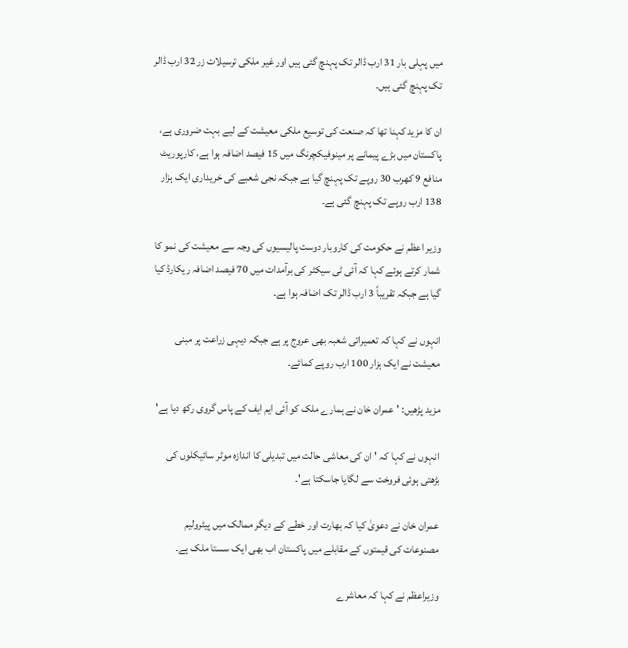میں پہلی بار 31 ارب ڈالر تک پہنچ گئی ہیں اور غیر ملکی ترسیلات زر 32 ارب ڈالر تک پہنچ گئی ہیں۔

ان کا مزید کہنا تھا کہ صنعت کی توسیع ملکی معیشت کے لیے بہت ضروری ہے، پاکستان میں بڑے پیمانے پر مینوفیکچرنگ میں 15 فیصد اضافہ ہوا ہے، کارپوریٹ منافع 9 کھرب 30 روپے تک پہنچ گیا ہے جبکہ نجی شعبے کی خریداری ایک ہزار 138 ارب روپے تک پہنچ گئی ہے۔

وزیر اعظم نے حکومت کی کاروبار دوست پالیسیوں کی وجہ سے معیشت کی نمو کا شمار کرتے ہوئے کہا کہ آئی ٹی سیکٹر کی برآمدات میں 70 فیصد اضافہ ریکارڈ کیا گیا ہے جبکہ تقریباً 3 ارب ڈالر تک اضافہ ہوا ہے۔

انہوں نے کہا کہ تعمیراتی شعبہ بھی عروج پر ہے جبکہ دیہی زراعت پر مبنی معیشت نے ایک ہزار 100 ارب روپے کمائے۔

مزید پڑھیں: 'عمران خان نے ہمارے ملک کو آئی ایم ایف کے پاس گروی رکھ دیا ہے'

انہوں نے کہا کہ 'ان کی معاشی حالت میں تبدیلی کا اندازہ موٹر سائیکلوں کی بڑھتی ہوئی فروخت سے لگایا جاسکتا ہے'۔

عمران خان نے دعویٰ کیا کہ بھارت اور خطے کے دیگر ممالک میں پیٹرولیم مصنوعات کی قیمتوں کے مقابلے میں پاکستان اب بھی ایک سستا ملک ہے۔

وزیراعظم نے کہا کہ معاشرے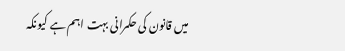میں قانون کی حکمرانی بہت اہم ہے کیونکہ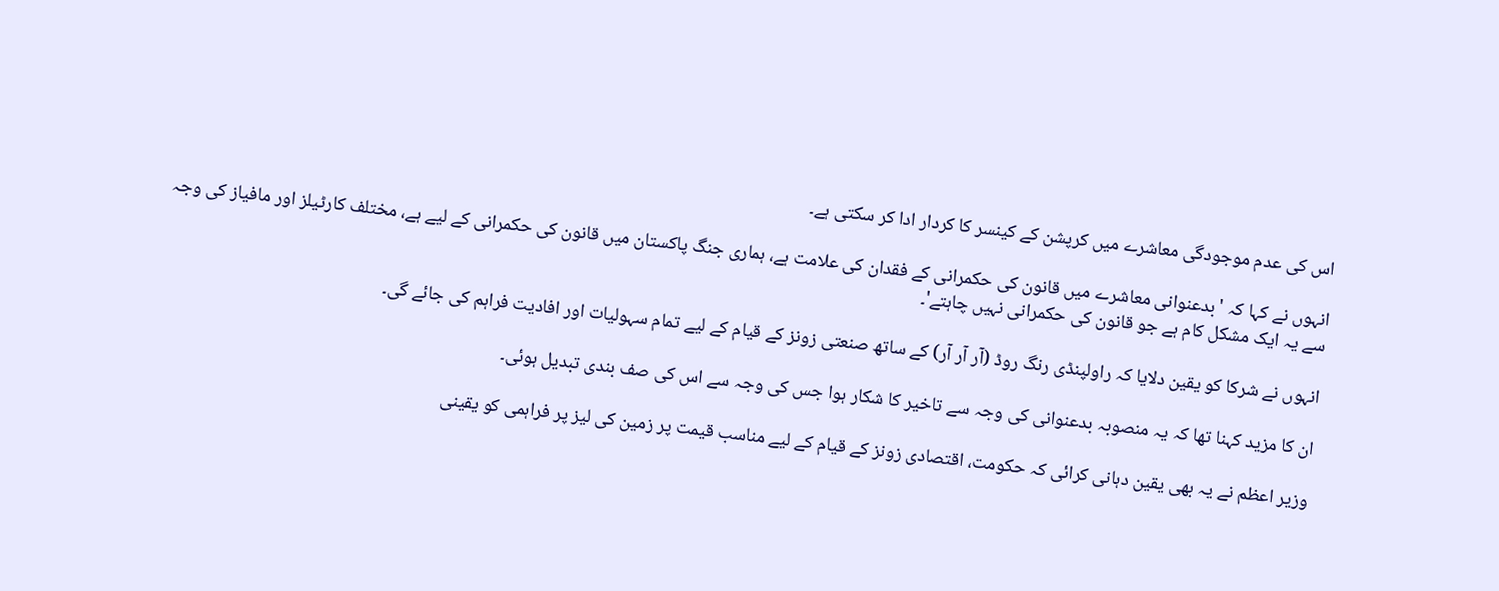اس کی عدم موجودگی معاشرے میں کرپشن کے کینسر کا کردار ادا کر سکتی ہے۔

انہوں نے کہا کہ 'بدعنوانی معاشرے میں قانون کی حکمرانی کے فقدان کی علامت ہے، ہماری جنگ پاکستان میں قانون کی حکمرانی کے لیے ہے، مختلف کارٹیلز اور مافیاز کی وجہ سے یہ ایک مشکل کام ہے جو قانون کی حکمرانی نہیں چاہتے'۔

انہوں نے شرکا کو یقین دلایا کہ راولپنڈی رنگ روڈ (آر آر آر) کے ساتھ صنعتی زونز کے قیام کے لیے تمام سہولیات اور افادیت فراہم کی جائے گی۔

ان کا مزید کہنا تھا کہ یہ منصوبہ بدعنوانی کی وجہ سے تاخیر کا شکار ہوا جس کی وجہ سے اس کی صف بندی تبدیل ہوئی۔

وزیر اعظم نے یہ بھی یقین دہانی کرائی کہ حکومت، اقتصادی زونز کے قیام کے لیے مناسب قیمت پر زمین کی لیز پر فراہمی کو یقینی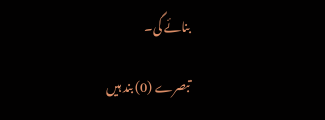بنائے گی۔

تبصرے (0) بند ہیں